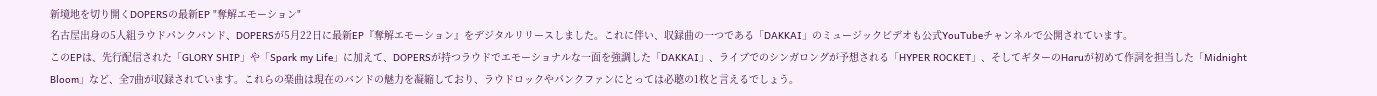新境地を切り開くDOPERSの最新EP "奪解エモーション"
名古屋出身の5人組ラウドパンクバンド、DOPERSが5月22日に最新EP『奪解エモーション』をデジタルリリースしました。これに伴い、収録曲の一つである「DAKKAI」のミュージックビデオも公式YouTubeチャンネルで公開されています。
このEPは、先行配信された「GLORY SHIP」や「Spark my Life」に加えて、DOPERSが持つラウドでエモーショナルな一面を強調した「DAKKAI」、ライブでのシンガロングが予想される「HYPER ROCKET」、そしてギターのHaruが初めて作詞を担当した「Midnight Bloom」など、全7曲が収録されています。これらの楽曲は現在のバンドの魅力を凝縮しており、ラウドロックやパンクファンにとっては必聴の1枚と言えるでしょう。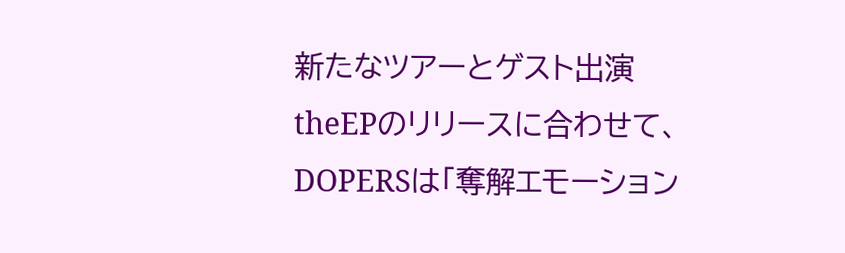新たなツアーとゲスト出演
theEPのリリースに合わせて、DOPERSは「奪解エモーション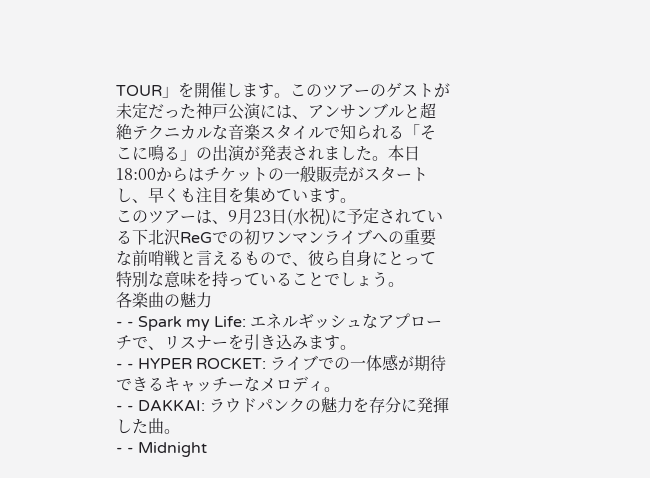TOUR」を開催します。このツアーのゲストが未定だった神戸公演には、アンサンブルと超絶テクニカルな音楽スタイルで知られる「そこに鳴る」の出演が発表されました。本日18:00からはチケットの一般販売がスタートし、早くも注目を集めています。
このツアーは、9月23日(水祝)に予定されている下北沢ReGでの初ワンマンライブへの重要な前哨戦と言えるもので、彼ら自身にとって特別な意味を持っていることでしょう。
各楽曲の魅力
- - Spark my Life: エネルギッシュなアプローチで、リスナーを引き込みます。
- - HYPER ROCKET: ライブでの一体感が期待できるキャッチーなメロディ。
- - DAKKAI: ラウドパンクの魅力を存分に発揮した曲。
- - Midnight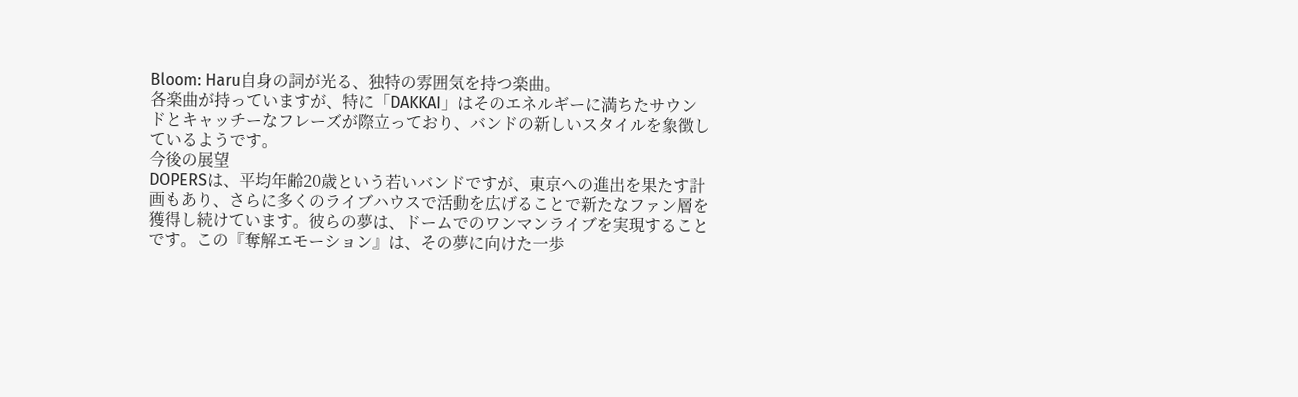Bloom: Haru自身の詞が光る、独特の雰囲気を持つ楽曲。
各楽曲が持っていますが、特に「DAKKAI」はそのエネルギーに満ちたサウンドとキャッチーなフレーズが際立っており、バンドの新しいスタイルを象徴しているようです。
今後の展望
DOPERSは、平均年齢20歳という若いバンドですが、東京への進出を果たす計画もあり、さらに多くのライブハウスで活動を広げることで新たなファン層を獲得し続けています。彼らの夢は、ドームでのワンマンライブを実現することです。この『奪解エモーション』は、その夢に向けた一歩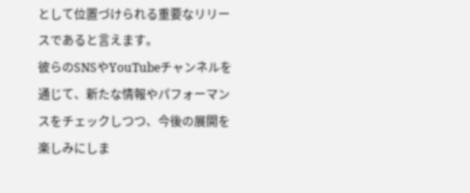として位置づけられる重要なリリースであると言えます。
彼らのSNSやYouTubeチャンネルを通じて、新たな情報やパフォーマンスをチェックしつつ、今後の展開を楽しみにしま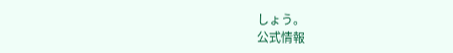しょう。
公式情報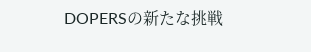DOPERSの新たな挑戦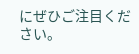にぜひご注目ください。